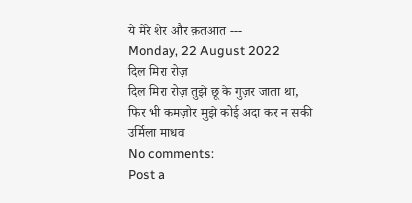ये मेरे शेर और क़तआत ---
Monday, 22 August 2022
दिल मिरा रोज़
दिल मिरा रोज़ तुझे छू के गुज़र जाता था,
फिर भी कमज़ोर मुझे कोई अदा कर न सकी
उर्मिला माधव
No comments:
Post a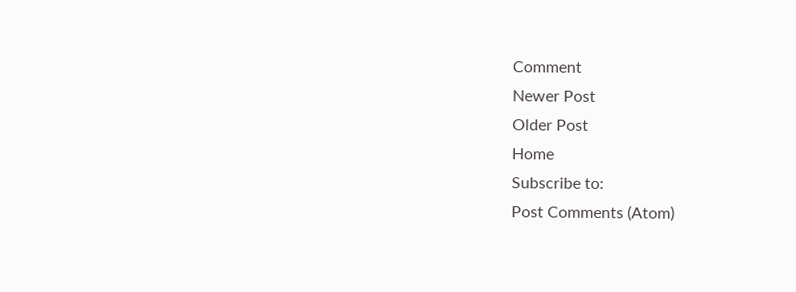Comment
Newer Post
Older Post
Home
Subscribe to:
Post Comments (Atom)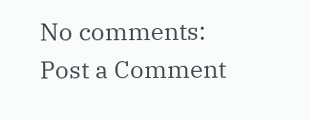No comments:
Post a Comment